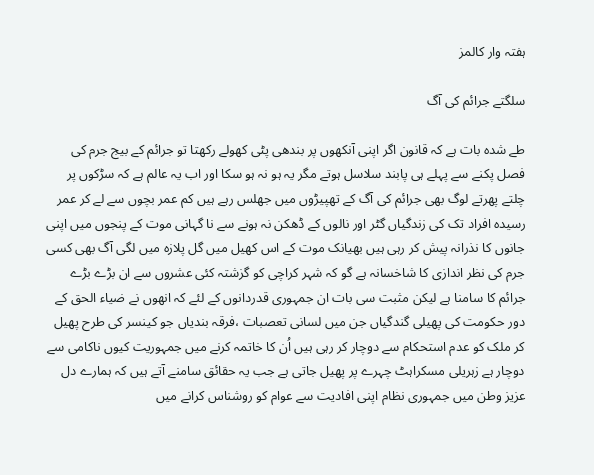ہفتہ وار کالمز

سلگتے جرائم کی آگ

طے شدہ بات ہے کہ قانون اگر اپنی آنکھوں پر بندھی پٹی کھولے رکھتا تو جرائم کے بیج جرم کی فصل پکنے سے پہلے ہی پابند سلاسل ہوتے مگر یہ ہو نہ ہو سکا اور اب یہ عالم ہے کہ سڑکوں پر چلتے پھرتے لوگ بھی جرائم کی آگ کے تھپیڑوں میں جھلس رہے ہیں کم عمر بچوں سے لے کر عمر رسیدہ افراد تک کی زندگیاں گٹر اور نالوں کے ڈھکن نہ ہونے سے نا گہانی موت کے پنجوں میں اپنی جانوں کا نذرانہ پیش کر رہی ہیں بھیانک موت کے اس کھیل میں گل پلازہ میں لگی آگ بھی کسی جرم کی نظر اندازی کا شاخسانہ ہے گو کہ شہر کراچی کو گزشتہ کئی عشروں سے ان بڑے بڑے جرائم کا سامنا ہے لیکن مثبت سی بات ان جمہوری قدردانوں کے لئے کہ انھوں نے ضیاء الحق کے دور حکومت کی پھیلی گندگیاں جن میں لسانی تعصبات ،فرقہ بندیاں جو کینسر کی طرح پھیل کر ملک کو عدم استحکام سے دوچار کر رہی ہیں اُن کا خاتمہ کرنے میں جمہوریت کیوں ناکامی سے دوچار ہے زہریلی مسکراہٹ چہرے پر پھیل جاتی ہے جب یہ حقائق سامنے آتے ہیں کہ ہمارے دل عزیز وطن میں جمہوری نظام اپنی افادیت سے عوام کو روشناس کرانے میں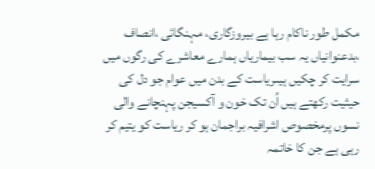مکمل طور ناکام رہا ہے بیروزگاری، مہنگائی ،انصاف ،بدعنوانیاں یہ سب بیماریاں ہمارے معاشرے کی رگوں میں سرایت کر چکیں ہیںریاست کے بدن میں عوام جو دل کی حیثیت رکھتے ہیں اُن تک خون و آکسیجن پہنچانے والی نسوں پرمخصوص اشرافیہ براجمان ہو کر ریاست کو یتیم کر رہی ہے جن کا خاتمہ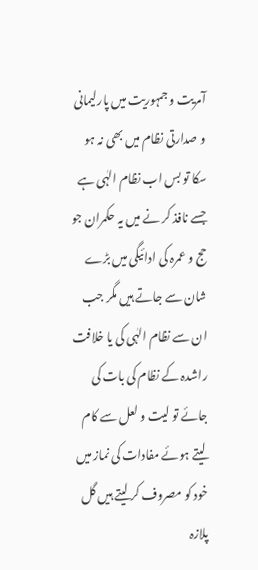آمریت و جمہوریت میں پارلیمانی و صدارتی نظام میں بھی نہ ہو سکا تو بس اب نظام الہٰی ہے جسے نافذ کر نے میں یہ حکمران جو حج و عمرہ کی ادائیگی میں بڑے شان سے جاتے ہیں مگر جب ان سے نظام الہٰی کی یا خلافت راشدہ کے نظام کی بات کی جائے تو لیت و لعل سے کام لیتے ہوئے مفادات کی نماز میں خود کو مصروف کر لیتے ہیں گل پلازہ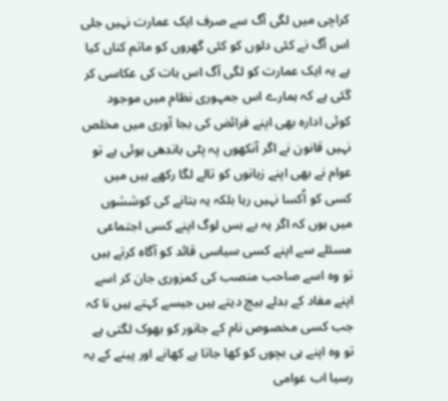کراچی میں لگی آگ سے صرف ایک عمارت نہیں جلی اس آگ نے کئی دلوں کو کئی گھروں کو ماتم کناں کیا ہے یہ ایک عمارت کو لگی آگ اس بات کی عکاسی کر گئی ہے کہ ہمارے اس جمہوری نظام میں موجود کوئی ادارہ بھی اپنے فرائض کی بجا آوری میں مخلص نہیں قانون نے اگر آنکھوں پہ پٹی باندھی ہوئی ہے تو عوام نے بھی اپنے زبانوں کو تالے لگا رکھے ہیں میں کسی کو اُکسا نہیں رہا بلکہ یہ بتانے کی کوششوں میں ہوں کہ اگر یہ بے بس لوگ اپنے کسی اجتماعی مسئلے سے اپنے کسی سیاسی قائد کو آگاہ کرتے ہیں تو وہ اسے صاحب منصب کی کمزوری جان کر اسے اپنے مفاد کے بدلے بیچ دیتے ہیں جیسے کہتے ہیں نا کہ جب کسی مخصوص نام کے جانور کو بھوک لگتی ہے تو وہ اپنے ہی بچوں کو کھا جاتا ہے کھانے اور پینے کے یہ رسیا اب عوامی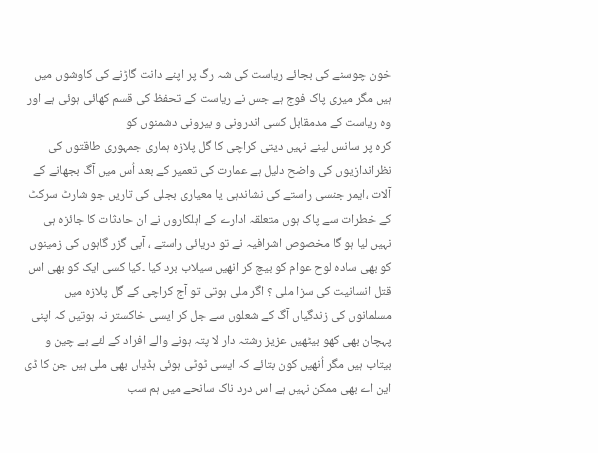خون چوسنے کی بجائے ریاست کی شہ رگ پر اپنے دانت گاڑنے کی کاوشوں میں ہیں مگر میری پاک فوج ہے جس نے ریاست کے تحفظ کی قسم کھائی ہوئی ہے اور وہ ریاست کے مدمقابل کسی اندرونی و بیرونی دشمنوں کو
کرہ پر سانس لینے نہیں دیتی کراچی کا گل پلازہ ہماری جمہوری طاقتوں کی نظراندازیوں کی واضح دلیل ہے عمارت کی تعمیر کے بعد اُس میں آگ بجھانے کے آلات ،ایمر جنسی راستے کی نشاندہی یا معیاری بجلی کی تاریں جو شارٹ سرکٹ کے خطرات سے پاک ہوں متعلقہ ادارے کے اہلکاروں نے ان حادثات کا جائزہ ہی نہیں لیا ہو گا مخصوص اشرافیہ نے تو دریائی راستے ، آبی گزر گاہوں کی زمینوں کو بھی سادہ لوح عوام کو بیچ کر انھیں سیلاب برد کیا ۔کیا کسی ایک کو بھی اس قتل انسانیت کی سزا ملی ؟ اگر ملی ہوتی تو آج کراچی کے گل پلازہ میں مسلمانوں کی زندگیاں آگ کے شعلوں سے جل کر ایسی خاکستر نہ ہوتیں کہ اپنی پہچان بھی کھو بیٹھیں عزیز رشتہ دار لا پتہ ہونے والے افراد کے لئے بے چین و بیتاب ہیں مگر اُنھیں کون بتائے کہ ایسی ٹوٹی ہوئی ہڈیاں بھی ملی ہیں جن کا ڈی این اے بھی ممکن نہیں ہے اس درد ناک سانحے میں ہم سب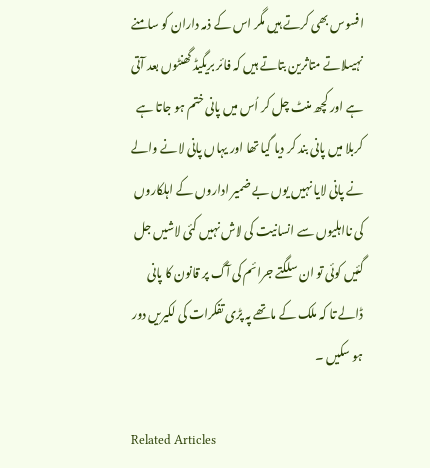افسوس بھی کرتے ہیں مگر اس کے ذمہ داران کو سامنے نہیںلاتے متاثرین بتاتے ہیں کہ فائر بریگیڈ گھنٹوں بعد آتی ہے اور کچھ منٹ چل کر اُس میں پانی ختم ہو جاتا ہے کربلا میں پانی بند کر دیا گیا تھا اور یہاں پانی لانے والے نے پانی لایا نہیں یوں بے ضمیر اداروں کے اہلکاروں کی نااہلیوں سے انسانیت کی لاش نہیں کئی لاشیں جل گئیں کوئی تو ان سلگتے جرائم کی آگ پر قانون کا پانی ڈالے تا کہ ملک کے ماتھے پہ پڑی تفکرات کی لکیریں دور ہو سکیں ۔

Related Articles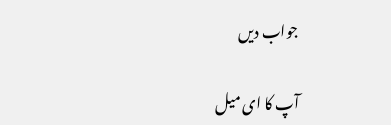جواب دیں

آپ کا ای میل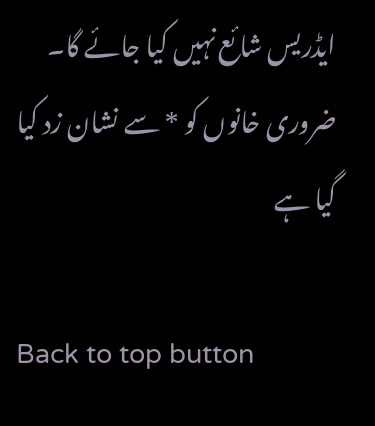ایڈریس شائع نہیں کیا جائے گا۔ ضروری خانوں کو * سے نشان زد کیا گیا ہے

Back to top button